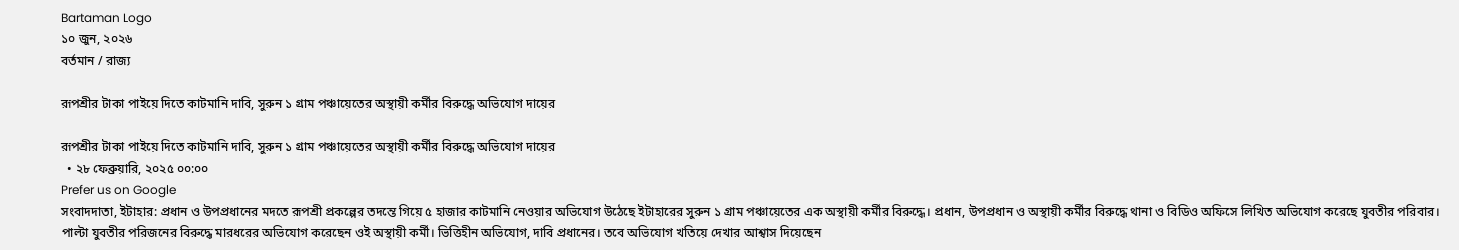Bartaman Logo
১০ জুন, ২০২৬
বর্তমান / রাজ্য

রূপশ্রীর টাকা পাইয়ে দিতে কাটমানি দাবি, সুরুন ১ গ্রাম পঞ্চায়েতের অস্থায়ী কর্মীর বিরুদ্ধে অভিযোগ দায়ের

রূপশ্রীর টাকা পাইয়ে দিতে কাটমানি দাবি, সুরুন ১ গ্রাম পঞ্চায়েতের অস্থায়ী কর্মীর বিরুদ্ধে অভিযোগ দায়ের
  • ২৮ ফেব্রুয়ারি, ২০২৫ ০০:০০
Prefer us on Google
সংবাদদাতা, ইটাহার: প্রধান ও উপপ্রধানের মদতে রূপশ্রী প্রকল্পের তদন্তে গিয়ে ৫ হাজার কাটমানি নেওয়ার অভিযোগ উঠেছে ইটাহারের সুরুন ১ গ্রাম পঞ্চায়েতের এক অস্থায়ী কর্মীর বিরুদ্ধে। প্রধান, উপপ্রধান ও অস্থায়ী কর্মীর বিরুদ্ধে থানা ও বিডিও অফিসে লিখিত অভিযোগ করেছে যুবতীর পরিবার। পাল্টা যুবতীর পরিজনের বিরুদ্ধে মারধরের অভিযোগ করেছেন ওই অস্থায়ী কর্মী। ভিত্তিহীন অভিযোগ, দাবি প্রধানের। তবে অভিযোগ খতিয়ে দেখার আশ্বাস দিয়েছেন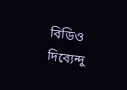বিডিও দিব্যেন্দু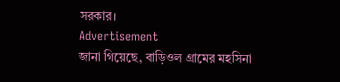সরকার।
Advertisement
জানা গিয়েছে, বাড়িওল গ্রামের মহসিনা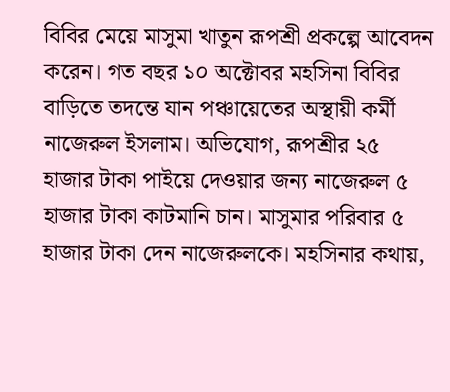বিবির মেয়ে মাসুমা খাতুন রূপশ্রী প্রকল্পে আবেদন করেন। গত বছর ১০ অক্টোবর মহসিনা বিবির বাড়িতে তদন্তে যান পঞ্চায়েতের অস্থায়ী কর্মী নাজেরুল ইসলাম। অভিযোগ, রূপশ্রীর ২৫ হাজার টাকা পাইয়ে দেওয়ার জন্য নাজেরুল ৫ হাজার টাকা কাটমানি চান। মাসুমার পরিবার ৫ হাজার টাকা দেন নাজেরুলকে। মহসিনার কথায়,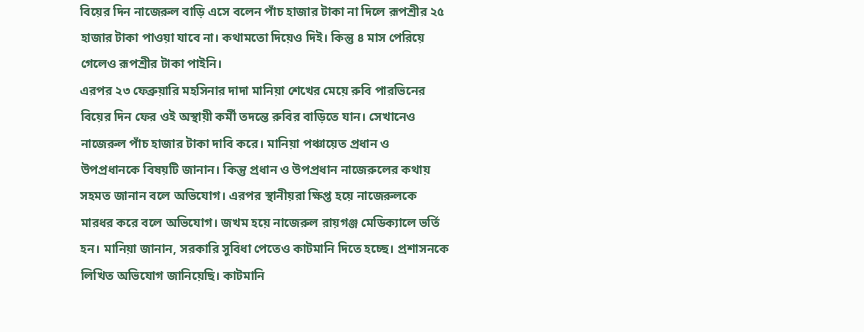বিয়ের দিন নাজেরুল বাড়ি এসে বলেন পাঁচ হাজার টাকা না দিলে রূপশ্রীর ২৫ হাজার টাকা পাওয়া যাবে না। কথামতো দিয়েও দিই। কিন্তু ৪ মাস পেরিয়ে গেলেও রূপশ্রীর টাকা পাইনি।
এরপর ২৩ ফেব্রুয়ারি মহসিনার দাদা মানিয়া শেখের মেয়ে রুবি পারভিনের বিয়ের দিন ফের ওই অস্থায়ী কর্মী তদন্তে রুবির বাড়িতে যান। সেখানেও নাজেরুল পাঁচ হাজার টাকা দাবি করে। মানিয়া পঞ্চায়েত প্রধান ও উপপ্রধানকে বিষয়টি জানান। কিন্তু প্রধান ও উপপ্রধান নাজেরুলের কথায় সহমত জানান বলে অভিযোগ। এরপর স্থানীয়রা ক্ষিপ্ত হয়ে নাজেরুলকে মারধর করে বলে অভিযোগ। জখম হয়ে নাজেরুল রায়গঞ্জ মেডিক্যালে ভর্তি হন। মানিয়া জানান, সরকারি সুবিধা পেতেও কাটমানি দিতে হচ্ছে। প্রশাসনকে লিখিত অভিযোগ জানিয়েছি। কাটমানি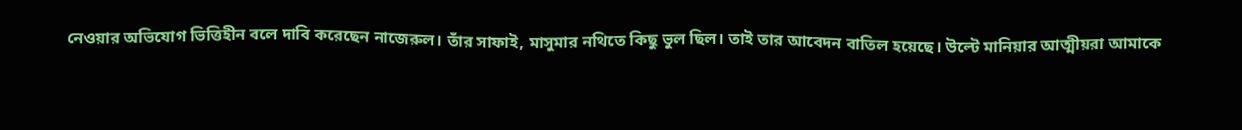নেওয়ার অভিযোগ ভিত্তিহীন বলে দাবি করেছেন নাজেরুল। তাঁর সাফাই, মাসুমার নথিতে কিছু ভুল ছিল। তাই তার আবেদন বাতিল হয়েছে। উল্টে মানিয়ার আত্মীয়রা আমাকে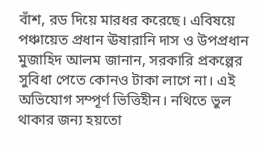বাঁশ, রড দিয়ে মারধর করেছে। এবিষয়ে পঞ্চায়েত প্রধান ঊষারানি দাস ও উপপ্রধান মুজাহিদ আলম জানান, সরকারি প্রকল্পের সুবিধা পেতে কোনও টাকা লাগে না। এই অভিযোগ সম্পূর্ণ ভিত্তিহীন। নথিতে ভুল থাকার জন্য হয়তো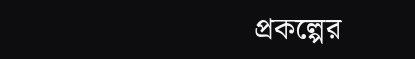প্রকল্পের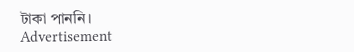টাকা পাননি।
Advertisement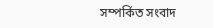সম্পর্কিত সংবাদ